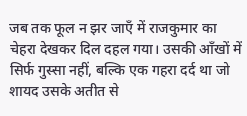जब तक फूल न झर जाएँ में राजकुमार का चेहरा देखकर दिल दहल गया। उसकी आँखों में सिर्फ गुस्सा नहीं, बल्कि एक गहरा दर्द था जो शायद उसके अतीत से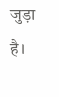जुड़ा है।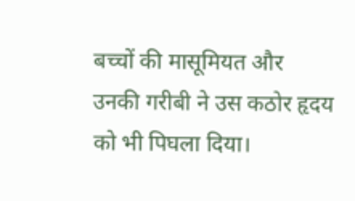बच्चों की मासूमियत और उनकी गरीबी ने उस कठोर हृदय को भी पिघला दिया।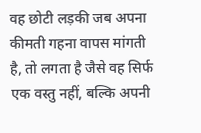वह छोटी लड़की जब अपना कीमती गहना वापस मांगती है, तो लगता है जैसे वह सिर्फ एक वस्तु नहीं, बल्कि अपनी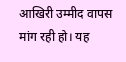आखिरी उम्मीद वापस मांग रही हो। यह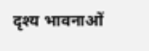दृश्य भावनाओं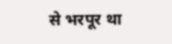से भरपूर था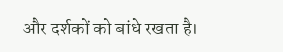और दर्शकों को बांधे रखता है।